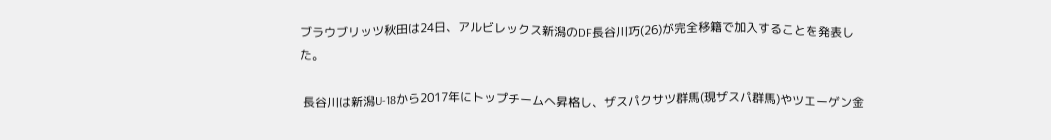ブラウブリッツ秋田は24日、アルビレックス新潟のDF長谷川巧(26)が完全移籍で加入することを発表した。

 長谷川は新潟U-18から2017年にトップチームへ昇格し、ザスパクサツ群馬(現ザスパ群馬)やツエーゲン金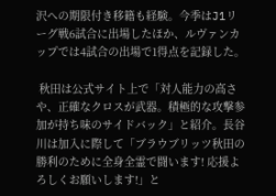沢への期限付き移籍も経験。今季はJ1リーグ戦6試合に出場したほか、ルヴァンカップでは4試合の出場で1得点を記録した。

 秋田は公式サイト上で「対人能力の高さや、正確なクロスが武器。積極的な攻撃参加が持ち味のサイドバック」と紹介。長谷川は加入に際して「ブラウブリッツ秋田の勝利のために全身全霊で闘います! 応援よろしくお願いします!」と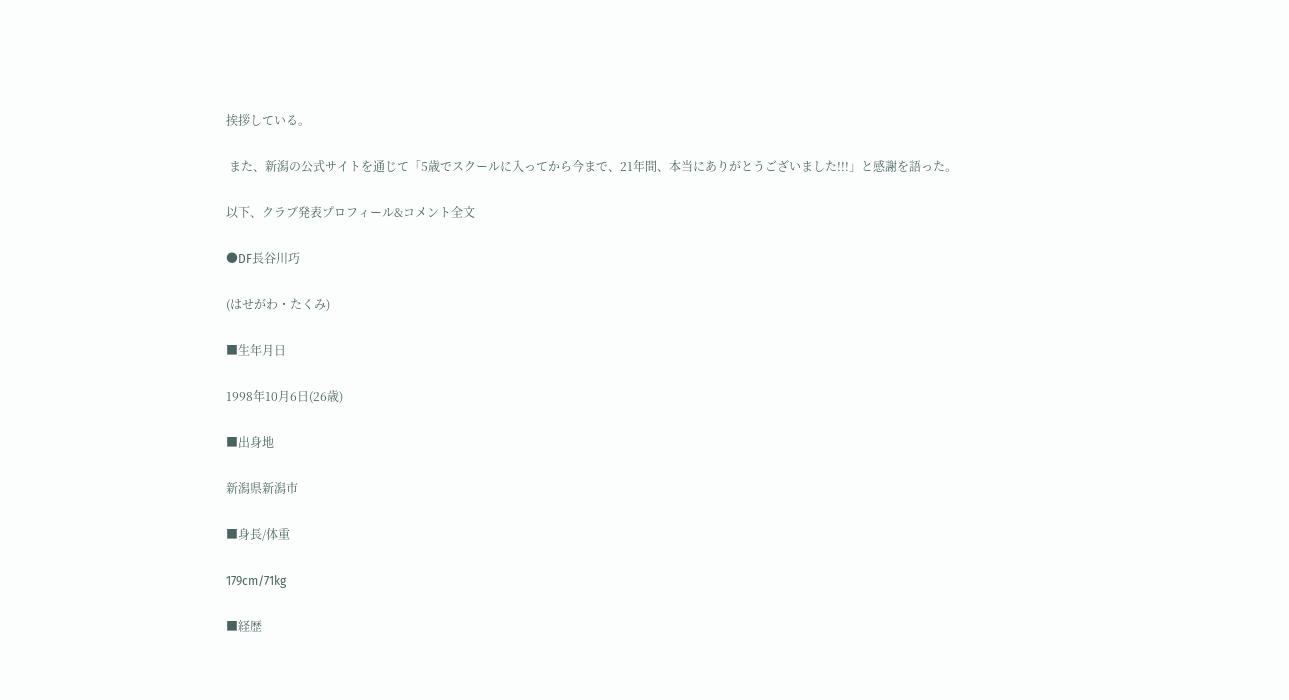挨拶している。

 また、新潟の公式サイトを通じて「5歳でスクールに入ってから今まで、21年間、本当にありがとうございました!!!」と感謝を語った。

以下、クラブ発表プロフィール&コメント全文

●DF長谷川巧

(はせがわ・たくみ)

■生年月日

1998年10月6日(26歳)

■出身地

新潟県新潟市

■身長/体重

179cm/71kg

■経歴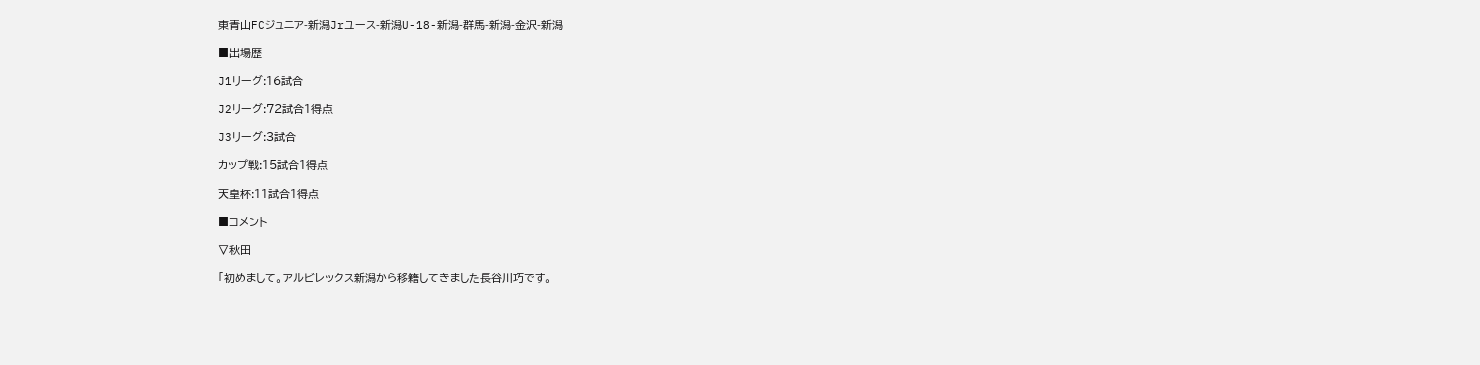東青山FCジュニア-新潟Jrユース-新潟U-18-新潟-群馬-新潟-金沢-新潟

■出場歴

J1リーグ:16試合

J2リーグ:72試合1得点

J3リーグ:3試合

カップ戦:15試合1得点

天皇杯:11試合1得点

■コメント

▽秋田

「初めまして。アルビレックス新潟から移籍してきました長谷川巧です。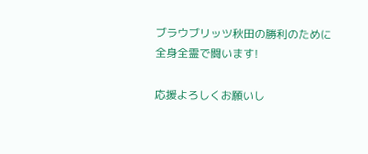ブラウブリッツ秋田の勝利のために全身全霊で闘います!

応援よろしくお願いし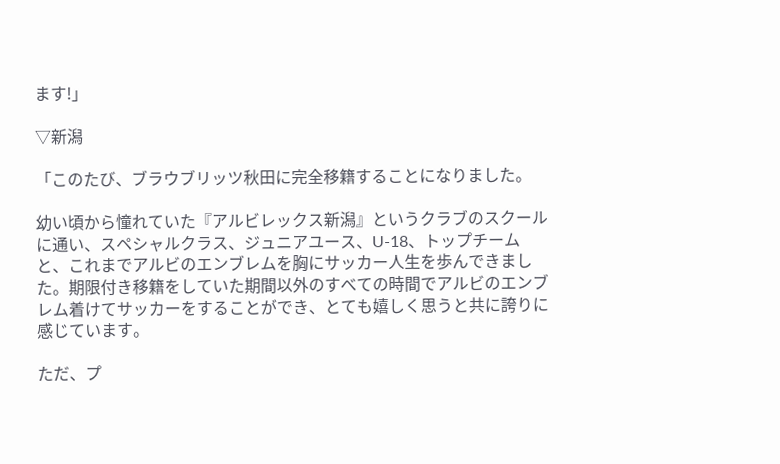ます!」

▽新潟

「このたび、ブラウブリッツ秋田に完全移籍することになりました。

幼い頃から憧れていた『アルビレックス新潟』というクラブのスクールに通い、スペシャルクラス、ジュニアユース、U-18、トップチームと、これまでアルビのエンブレムを胸にサッカー人生を歩んできました。期限付き移籍をしていた期間以外のすべての時間でアルビのエンブレム着けてサッカーをすることができ、とても嬉しく思うと共に誇りに感じています。

ただ、プ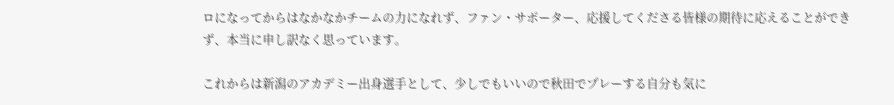ロになってからはなかなかチームの力になれず、ファン・サポーター、応援してくださる皆様の期待に応えることができず、本当に申し訳なく思っています。

これからは新潟のアカデミー出身選手として、少しでもいいので秋田でプレーする自分も気に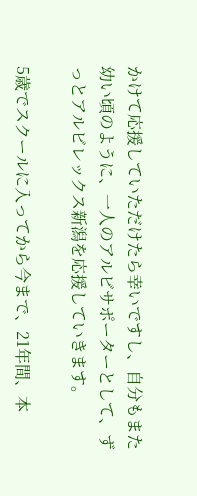かけて応援していただけたら幸いですし、自分もまた幼い頃のように、一人のアルビサポーターとして、ずっとアルビレックス新潟を応援していきます。

5歳でスクールに入ってから今まで、21年間、本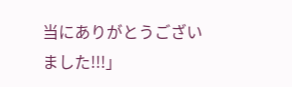当にありがとうございました!!!」